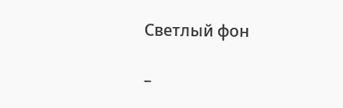Светлый фон

–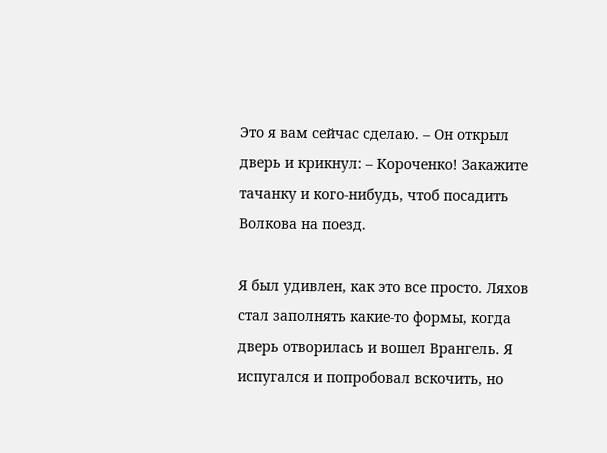Это я вам сейчас сделаю. – Он открыл дверь и крикнул: – Короченко! Закажите тачанку и кого-нибудь, чтоб посадить Волкова на поезд.

Я был удивлен, как это все просто. Ляхов стал заполнять какие-то формы, когда дверь отворилась и вошел Врангель. Я испугался и попробовал вскочить, но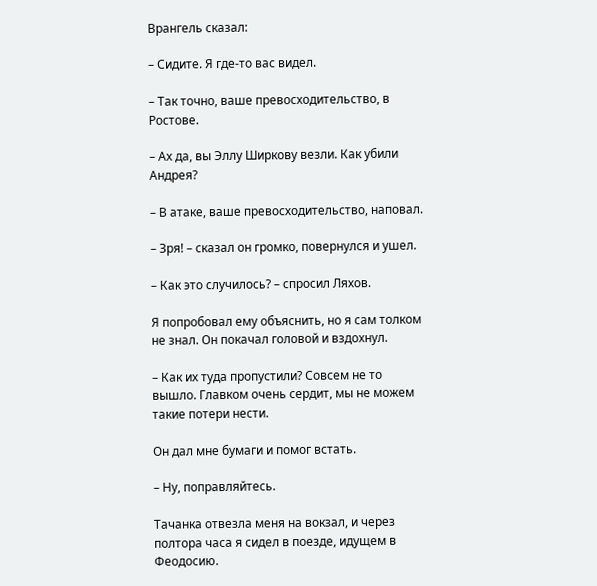Врангель сказал:

– Сидите. Я где-то вас видел.

– Так точно, ваше превосходительство, в Ростове.

– Ах да, вы Эллу Ширкову везли. Как убили Андрея?

– В атаке, ваше превосходительство, наповал.

– Зря! – сказал он громко, повернулся и ушел.

– Как это случилось? – спросил Ляхов.

Я попробовал ему объяснить, но я сам толком не знал. Он покачал головой и вздохнул.

– Как их туда пропустили? Совсем не то вышло. Главком очень сердит, мы не можем такие потери нести.

Он дал мне бумаги и помог встать.

– Ну, поправляйтесь.

Тачанка отвезла меня на вокзал, и через полтора часа я сидел в поезде, идущем в Феодосию.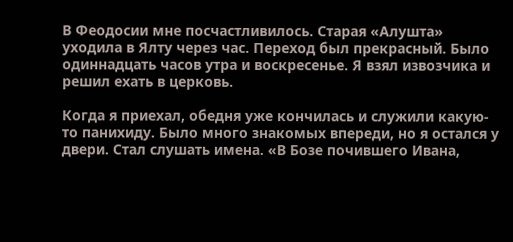В Феодосии мне посчастливилось. Старая «Алушта» уходила в Ялту через час. Переход был прекрасный. Было одиннадцать часов утра и воскресенье. Я взял извозчика и решил ехать в церковь.

Когда я приехал, обедня уже кончилась и служили какую-то панихиду. Было много знакомых впереди, но я остался у двери. Стал слушать имена. «В Бозе почившего Ивана,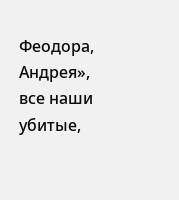Феодора, Андрея», все наши убитые,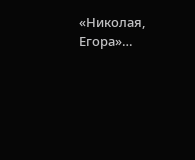«Николая, Егора»…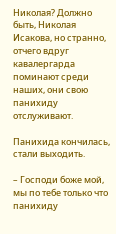Николая? Должно быть, Николая Исакова, но странно, отчего вдруг кавалергарда поминают среди наших, они свою панихиду отслуживают.

Панихида кончилась, стали выходить.

– Господи боже мой, мы по тебе только что панихиду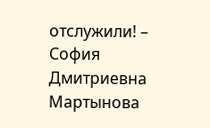отслужили! – София Дмитриевна Мартынова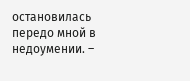остановилась передо мной в недоумении. –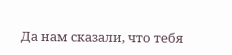Да нам сказали, что тебя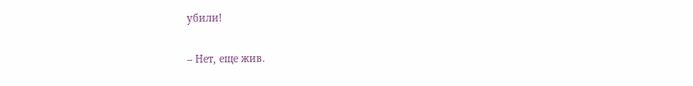убили!

– Нет, еще жив.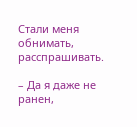Стали меня обнимать, расспрашивать.

– Да я даже не ранен,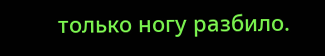только ногу разбило.